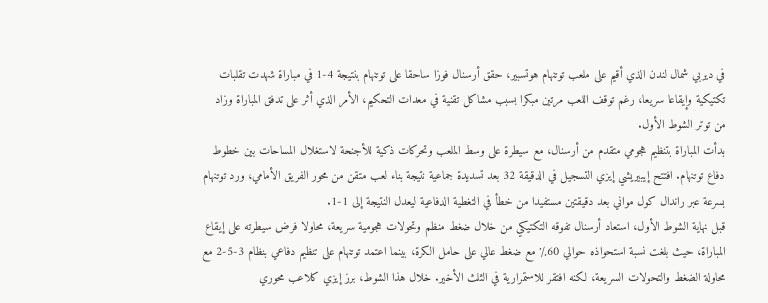في ديربي شمال لندن الذي أقيم على ملعب توتنهام هوتسبير، حقق أرسنال فوزا ساحقا على توتنهام بنتيجة 4‑1 في مباراة شهدت تقلبات تكتيكية وإيقاعا سريعا، رغم توقف اللعب مرتين مبكرا بسبب مشاكل تقنية في معدات التحكيم، الأمر الذي أثر على تدفق المباراة وزاد من توتر الشوط الأول.
بدأت المباراة بتنظيم هجومي متقدم من أرسنال، مع سيطرة على وسط الملعب وتحركات ذكية للأجنحة لاستغلال المساحات بين خطوط دفاع توتنهام. افتتح إيبيريشي إيزي التسجيل في الدقيقة 32 بعد تسديدة جماعية نتيجة بناء لعب متقن من محور الفريق الأمامي، ورد توتنهام بسرعة عبر راندال كول مواني بعد دقيقتين مستفيدا من خطأ في التغطية الدفاعية ليعدل النتيجة إلى 1‑1.
قبل نهاية الشوط الأول، استعاد أرسنال تفوقه التكتيكي من خلال ضغط منظم وتحولات هجومية سريعة، محاولا فرض سيطرته على إيقاع المباراة، حيث بلغت نسبة استحواذه حوالي 60٪ مع ضغط عالي على حامل الكرة، بينما اعتمد توتنهام على تنظيم دفاعي بنظام 3‑5‑2 مع محاولة الضغط والتحولات السريعة، لكنه افتقر للاستمرارية في الثلث الأخير. خلال هذا الشوط، برز إيزي كلاعب محوري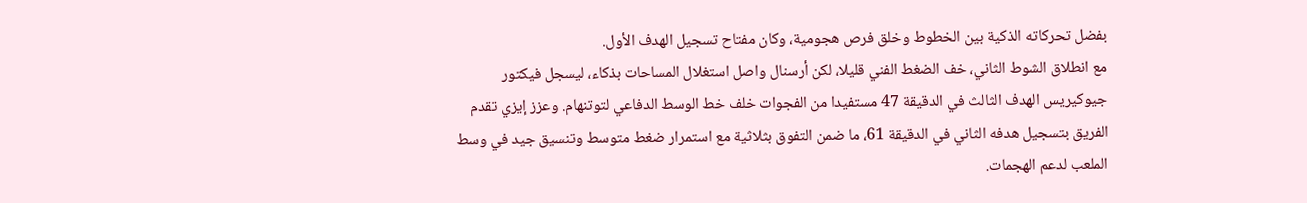بفضل تحركاته الذكية بين الخطوط وخلق فرص هجومية، وكان مفتاح تسجيل الهدف الأول.
مع انطلاق الشوط الثاني، خف الضغط الفني قليلا، لكن أرسنال واصل استغلال المساحات بذكاء، ليسجل فيكتور جيوكيريس الهدف الثالث في الدقيقة 47 مستفيدا من الفجوات خلف خط الوسط الدفاعي لتوتنهام. وعزز إيزي تقدم الفريق بتسجيل هدفه الثاني في الدقيقة 61، ما ضمن التفوق بثلاثية مع استمرار ضغط متوسط وتنسيق جيد في وسط الملعب لدعم الهجمات.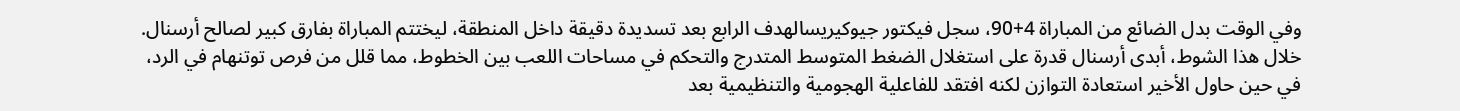وفي الوقت بدل الضائع من المباراة 4+90، سجل فيكتور جيوكيريسالهدف الرابع بعد تسديدة دقيقة داخل المنطقة، ليختتم المباراة بفارق كبير لصالح أرسنال.
خلال هذا الشوط، أبدى أرسنال قدرة على استغلال الضغط المتوسط المتدرج والتحكم في مساحات اللعب بين الخطوط، مما قلل من فرص توتنهام في الرد، في حين حاول الأخير استعادة التوازن لكنه افتقد للفاعلية الهجومية والتنظيمية بعد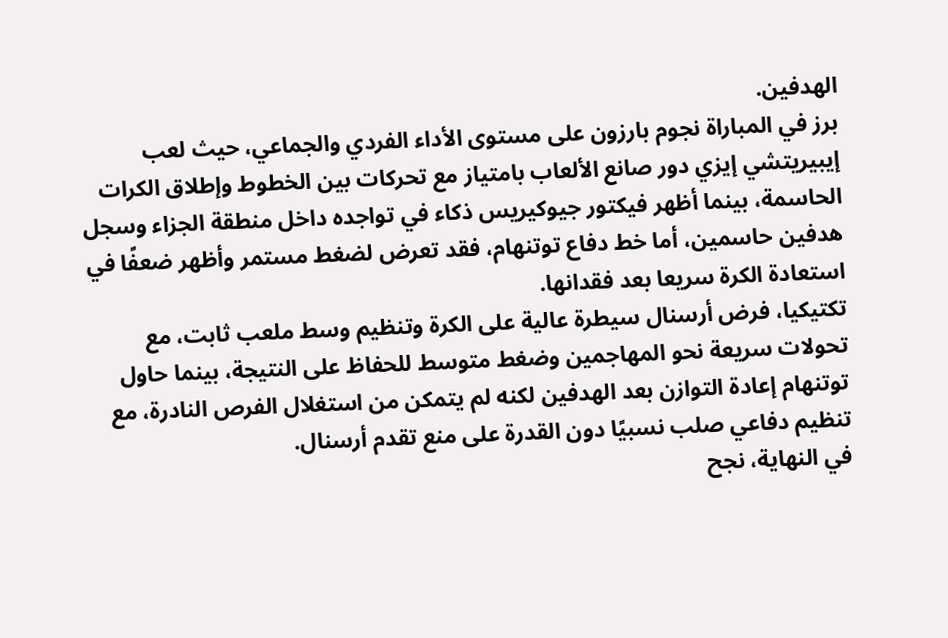الهدفين.
برز في المباراة نجوم بارزون على مستوى الأداء الفردي والجماعي، حيث لعب إيبيريتشي إيزي دور صانع الألعاب بامتياز مع تحركات بين الخطوط وإطلاق الكرات الحاسمة، بينما أظهر فيكتور جيوكيريس ذكاء في تواجده داخل منطقة الجزاء وسجل هدفين حاسمين، أما خط دفاع توتنهام، فقد تعرض لضغط مستمر وأظهر ضعفًا في استعادة الكرة سريعا بعد فقدانها.
تكتيكيا، فرض أرسنال سيطرة عالية على الكرة وتنظيم وسط ملعب ثابت، مع تحولات سريعة نحو المهاجمين وضغط متوسط للحفاظ على النتيجة، بينما حاول توتنهام إعادة التوازن بعد الهدفين لكنه لم يتمكن من استغلال الفرص النادرة، مع تنظيم دفاعي صلب نسبيًا دون القدرة على منع تقدم أرسنال.
في النهاية، نجح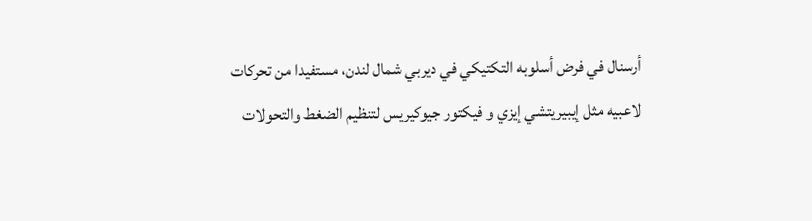أرسنال في فرض أسلوبه التكتيكي في ديربي شمال لندن، مستفيدا من تحركات لاعبيه مثل إيبيريتشي إيزي و فيكتور جيوكيريس لتنظيم الضغط والتحولات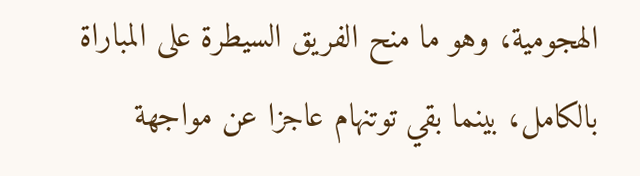الهجومية، وهو ما منح الفريق السيطرة على المباراة بالكامل، بينما بقي توتنهام عاجزا عن مواجهة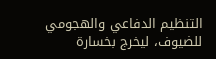التنظيم الدفاعي والهجومي للضيوف، ليخرج بخسارة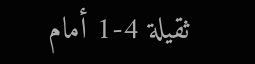ثقيلة 4‑1 أمام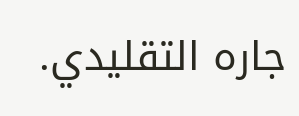جاره التقليدي.